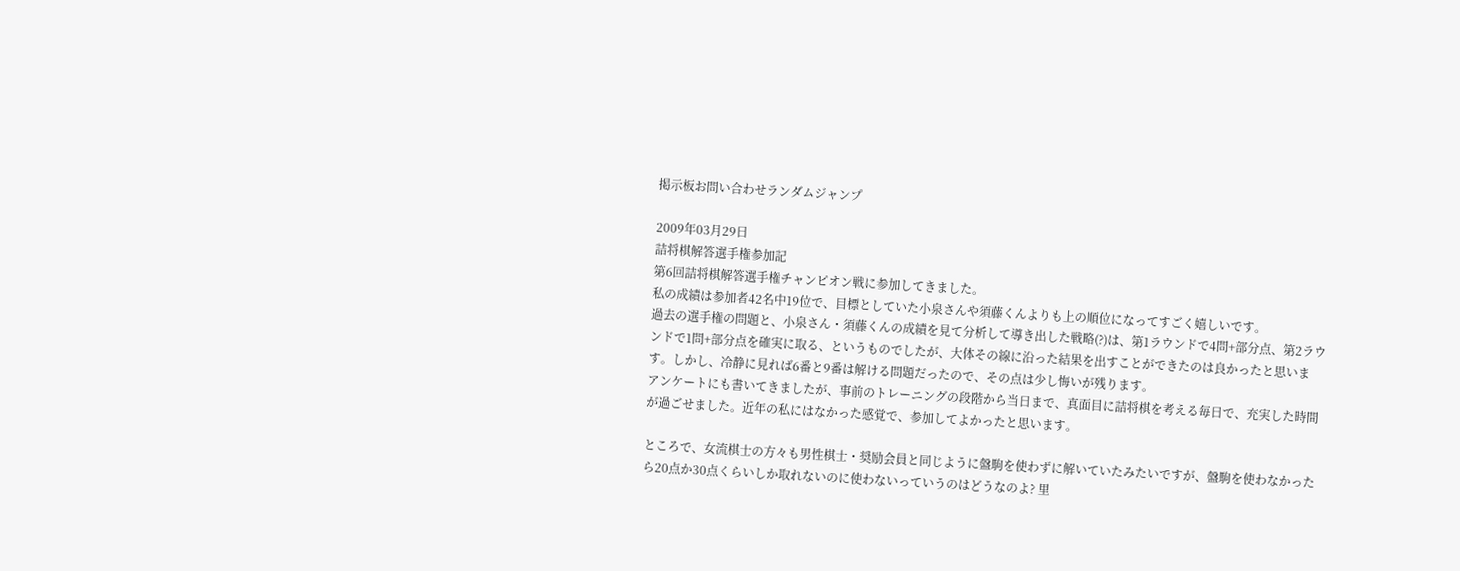掲示板お問い合わせランダムジャンプ

2009年03月29日
詰将棋解答選手権参加記
第6回詰将棋解答選手権チャンピオン戦に参加してきました。
私の成績は参加者42名中19位で、目標としていた小泉さんや須藤くんよりも上の順位になってすごく嬉しいです。
過去の選手権の問題と、小泉さん・須藤くんの成績を見て分析して導き出した戦略(?)は、第1ラウンドで4問+部分点、第2ラウンドで1問+部分点を確実に取る、というものでしたが、大体その線に沿った結果を出すことができたのは良かったと思います。しかし、冷静に見れば6番と9番は解ける問題だったので、その点は少し悔いが残ります。
アンケートにも書いてきましたが、事前のトレーニングの段階から当日まで、真面目に詰将棋を考える毎日で、充実した時間が過ごせました。近年の私にはなかった感覚で、参加してよかったと思います。

ところで、女流棋士の方々も男性棋士・奨励会員と同じように盤駒を使わずに解いていたみたいですが、盤駒を使わなかったら20点か30点くらいしか取れないのに使わないっていうのはどうなのよ? 里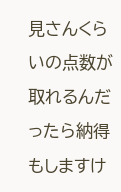見さんくらいの点数が取れるんだったら納得もしますけ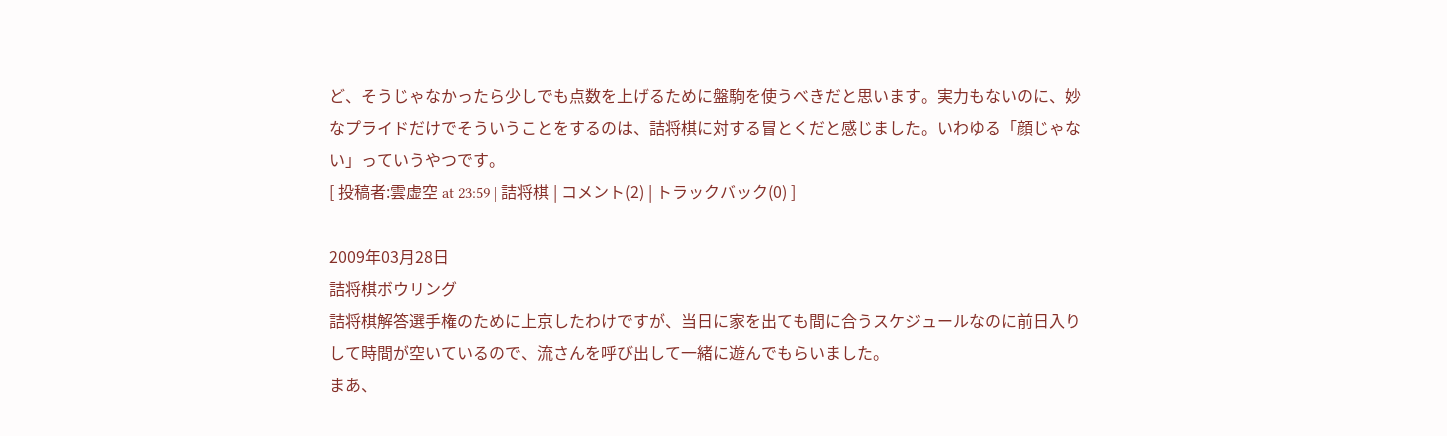ど、そうじゃなかったら少しでも点数を上げるために盤駒を使うべきだと思います。実力もないのに、妙なプライドだけでそういうことをするのは、詰将棋に対する冒とくだと感じました。いわゆる「顔じゃない」っていうやつです。
[ 投稿者:雲虚空 at 23:59 | 詰将棋 | コメント(2) | トラックバック(0) ]

2009年03月28日
詰将棋ボウリング
詰将棋解答選手権のために上京したわけですが、当日に家を出ても間に合うスケジュールなのに前日入りして時間が空いているので、流さんを呼び出して一緒に遊んでもらいました。
まあ、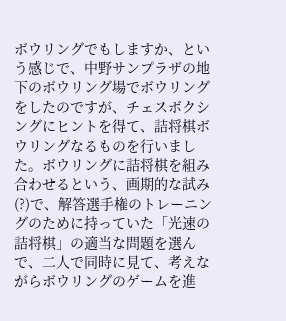ボウリングでもしますか、という感じで、中野サンプラザの地下のボウリング場でボウリングをしたのですが、チェスボクシングにヒントを得て、詰将棋ボウリングなるものを行いました。ボウリングに詰将棋を組み合わせるという、画期的な試み(?)で、解答選手権のトレーニングのために持っていた「光速の詰将棋」の適当な問題を選んで、二人で同時に見て、考えながらボウリングのゲームを進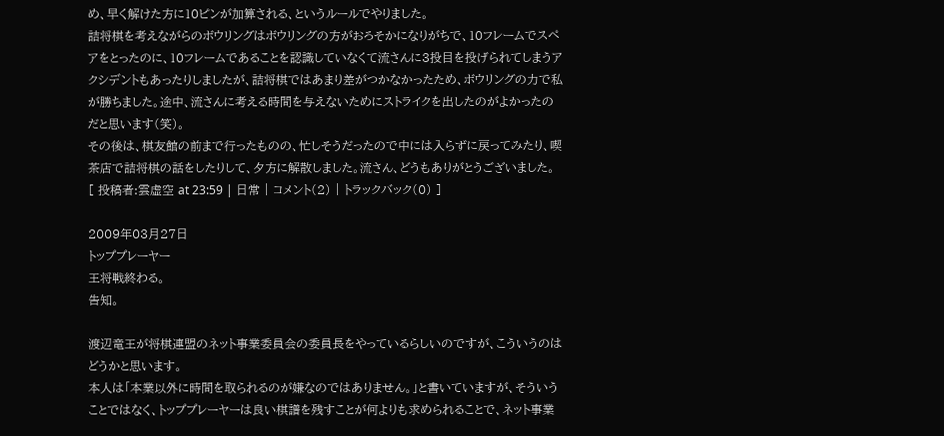め、早く解けた方に10ピンが加算される、というルールでやりました。
詰将棋を考えながらのボウリングはボウリングの方がおろそかになりがちで、10フレームでスペアをとったのに、10フレームであることを認識していなくて流さんに3投目を投げられてしまうアクシデントもあったりしましたが、詰将棋ではあまり差がつかなかったため、ボウリングの力で私が勝ちました。途中、流さんに考える時間を与えないためにストライクを出したのがよかったのだと思います(笑)。
その後は、棋友館の前まで行ったものの、忙しそうだったので中には入らずに戻ってみたり、喫茶店で詰将棋の話をしたりして、夕方に解散しました。流さん、どうもありがとうございました。
[ 投稿者:雲虚空 at 23:59 | 日常 | コメント(2) | トラックバック(0) ]

2009年03月27日
トッププレーヤー
王将戦終わる。
告知。

渡辺竜王が将棋連盟のネット事業委員会の委員長をやっているらしいのですが、こういうのはどうかと思います。
本人は「本業以外に時間を取られるのが嫌なのではありません。」と書いていますが、そういうことではなく、トッププレーヤーは良い棋譜を残すことが何よりも求められることで、ネット事業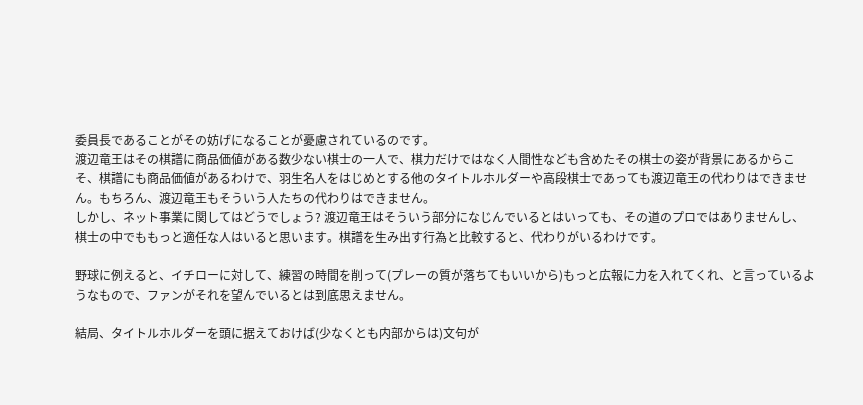委員長であることがその妨げになることが憂慮されているのです。
渡辺竜王はその棋譜に商品価値がある数少ない棋士の一人で、棋力だけではなく人間性なども含めたその棋士の姿が背景にあるからこそ、棋譜にも商品価値があるわけで、羽生名人をはじめとする他のタイトルホルダーや高段棋士であっても渡辺竜王の代わりはできません。もちろん、渡辺竜王もそういう人たちの代わりはできません。
しかし、ネット事業に関してはどうでしょう? 渡辺竜王はそういう部分になじんでいるとはいっても、その道のプロではありませんし、棋士の中でももっと適任な人はいると思います。棋譜を生み出す行為と比較すると、代わりがいるわけです。

野球に例えると、イチローに対して、練習の時間を削って(プレーの質が落ちてもいいから)もっと広報に力を入れてくれ、と言っているようなもので、ファンがそれを望んでいるとは到底思えません。

結局、タイトルホルダーを頭に据えておけば(少なくとも内部からは)文句が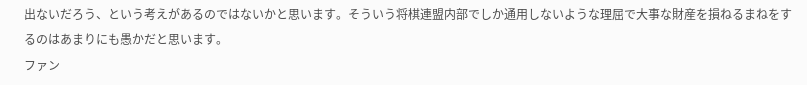出ないだろう、という考えがあるのではないかと思います。そういう将棋連盟内部でしか通用しないような理屈で大事な財産を損ねるまねをするのはあまりにも愚かだと思います。
ファン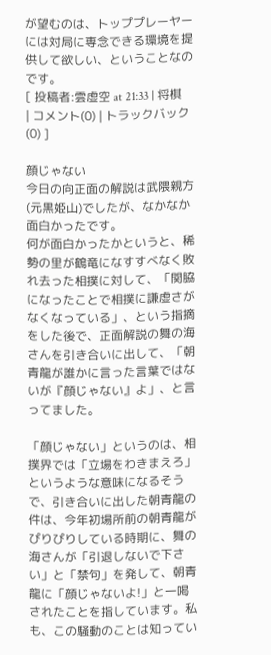が望むのは、トッププレーヤーには対局に専念できる環境を提供して欲しい、ということなのです。
[ 投稿者:雲虚空 at 21:33 | 将棋 | コメント(0) | トラックバック(0) ]

顔じゃない
今日の向正面の解説は武隈親方(元黒姫山)でしたが、なかなか面白かったです。
何が面白かったかというと、稀勢の里が鶴竜になすすべなく敗れ去った相撲に対して、「関脇になったことで相撲に謙虚さがなくなっている」、という指摘をした後で、正面解説の舞の海さんを引き合いに出して、「朝青龍が誰かに言った言葉ではないが『顔じゃない』よ」、と言ってました。

「顔じゃない」というのは、相撲界では「立場をわきまえろ」というような意味になるそうで、引き合いに出した朝青龍の件は、今年初場所前の朝青龍がぴりぴりしている時期に、舞の海さんが「引退しないで下さい」と「禁句」を発して、朝青龍に「顔じゃないよ!」と一喝されたことを指しています。私も、この騒動のことは知ってい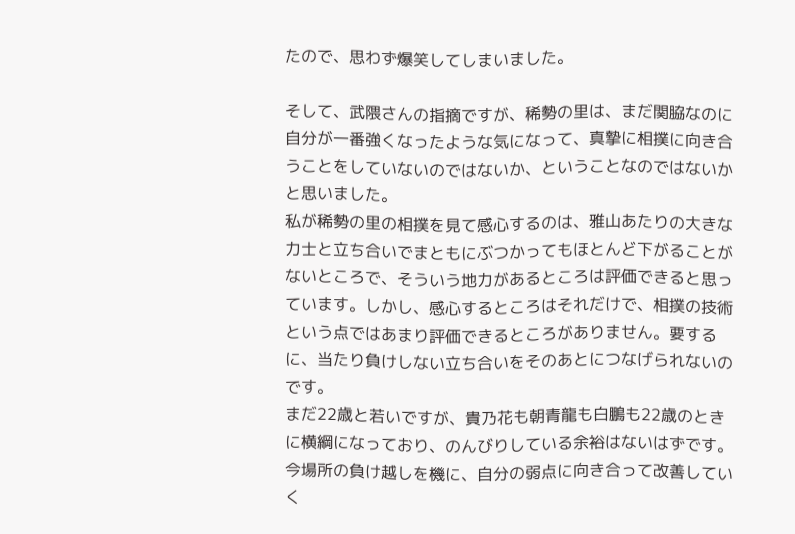たので、思わず爆笑してしまいました。

そして、武隈さんの指摘ですが、稀勢の里は、まだ関脇なのに自分が一番強くなったような気になって、真摯に相撲に向き合うことをしていないのではないか、ということなのではないかと思いました。
私が稀勢の里の相撲を見て感心するのは、雅山あたりの大きな力士と立ち合いでまともにぶつかってもほとんど下がることがないところで、そういう地力があるところは評価できると思っています。しかし、感心するところはそれだけで、相撲の技術という点ではあまり評価できるところがありません。要するに、当たり負けしない立ち合いをそのあとにつなげられないのです。
まだ22歳と若いですが、貴乃花も朝青龍も白鵬も22歳のときに横綱になっており、のんびりしている余裕はないはずです。今場所の負け越しを機に、自分の弱点に向き合って改善していく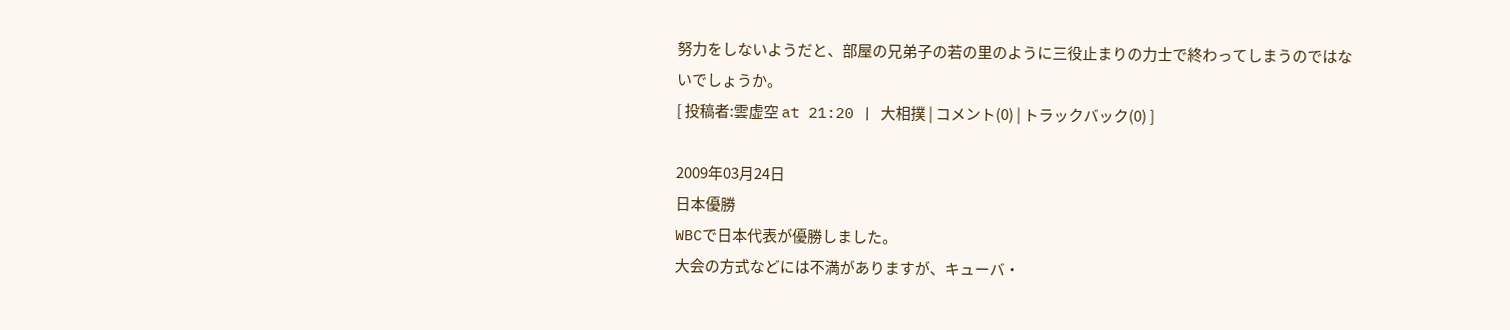努力をしないようだと、部屋の兄弟子の若の里のように三役止まりの力士で終わってしまうのではないでしょうか。
[ 投稿者:雲虚空 at 21:20 | 大相撲 | コメント(0) | トラックバック(0) ]

2009年03月24日
日本優勝
WBCで日本代表が優勝しました。
大会の方式などには不満がありますが、キューバ・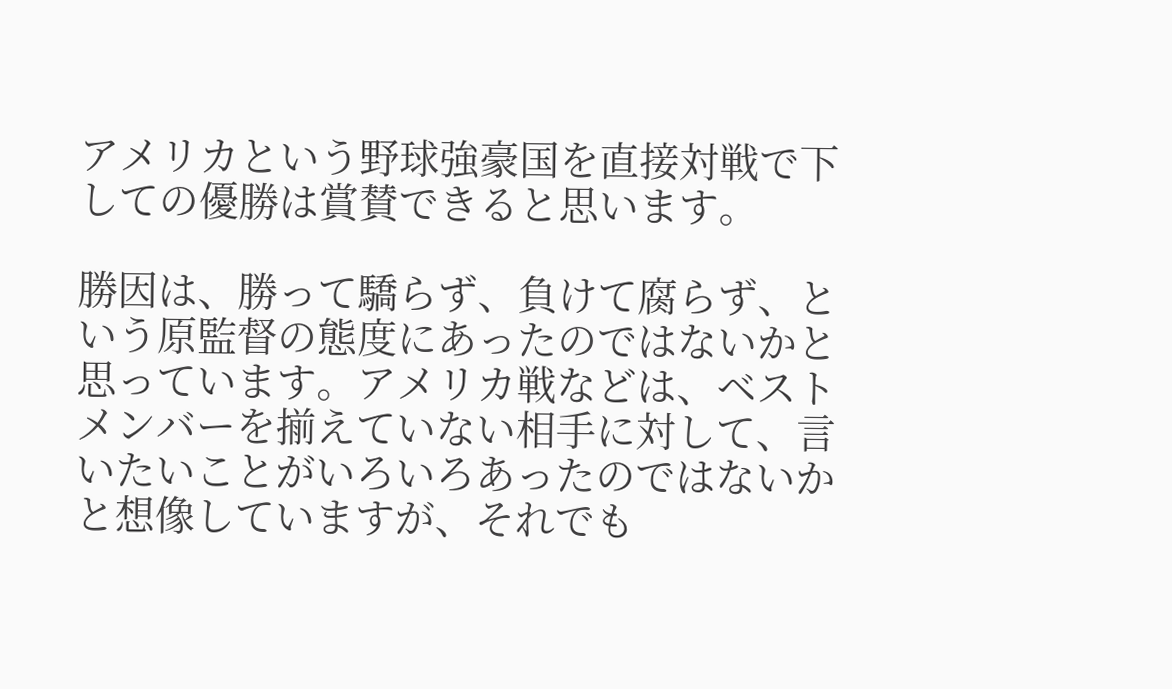アメリカという野球強豪国を直接対戦で下しての優勝は賞賛できると思います。

勝因は、勝って驕らず、負けて腐らず、という原監督の態度にあったのではないかと思っています。アメリカ戦などは、ベストメンバーを揃えていない相手に対して、言いたいことがいろいろあったのではないかと想像していますが、それでも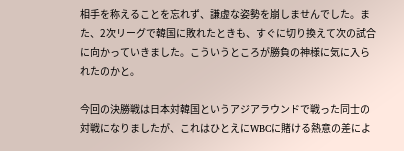相手を称えることを忘れず、謙虚な姿勢を崩しませんでした。また、2次リーグで韓国に敗れたときも、すぐに切り換えて次の試合に向かっていきました。こういうところが勝負の神様に気に入られたのかと。

今回の決勝戦は日本対韓国というアジアラウンドで戦った同士の対戦になりましたが、これはひとえにWBCに賭ける熱意の差によ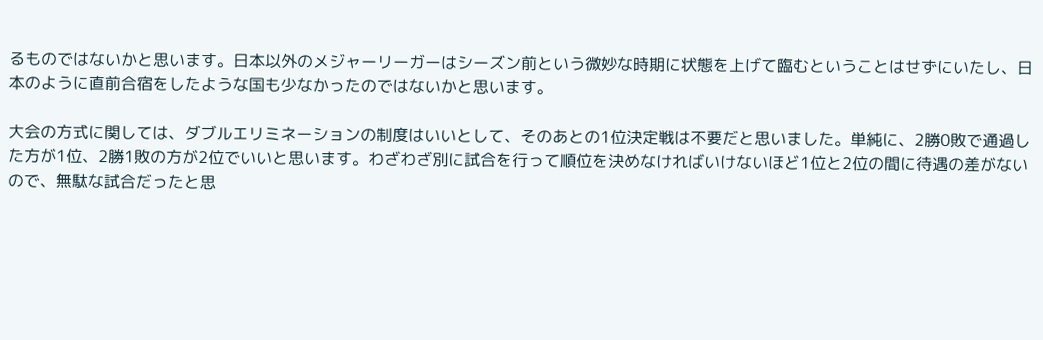るものではないかと思います。日本以外のメジャーリーガーはシーズン前という微妙な時期に状態を上げて臨むということはせずにいたし、日本のように直前合宿をしたような国も少なかったのではないかと思います。

大会の方式に関しては、ダブルエリミネーションの制度はいいとして、そのあとの1位決定戦は不要だと思いました。単純に、2勝0敗で通過した方が1位、2勝1敗の方が2位でいいと思います。わざわざ別に試合を行って順位を決めなければいけないほど1位と2位の間に待遇の差がないので、無駄な試合だったと思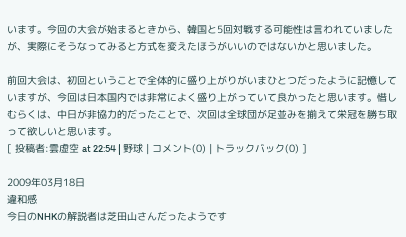います。今回の大会が始まるときから、韓国と5回対戦する可能性は言われていましたが、実際にそうなってみると方式を変えたほうがいいのではないかと思いました。

前回大会は、初回ということで全体的に盛り上がりがいまひとつだったように記憶していますが、今回は日本国内では非常によく盛り上がっていて良かったと思います。惜しむらくは、中日が非協力的だったことで、次回は全球団が足並みを揃えて栄冠を勝ち取って欲しいと思います。
[ 投稿者:雲虚空 at 22:54 | 野球 | コメント(0) | トラックバック(0) ]

2009年03月18日
違和感
今日のNHKの解説者は芝田山さんだったようです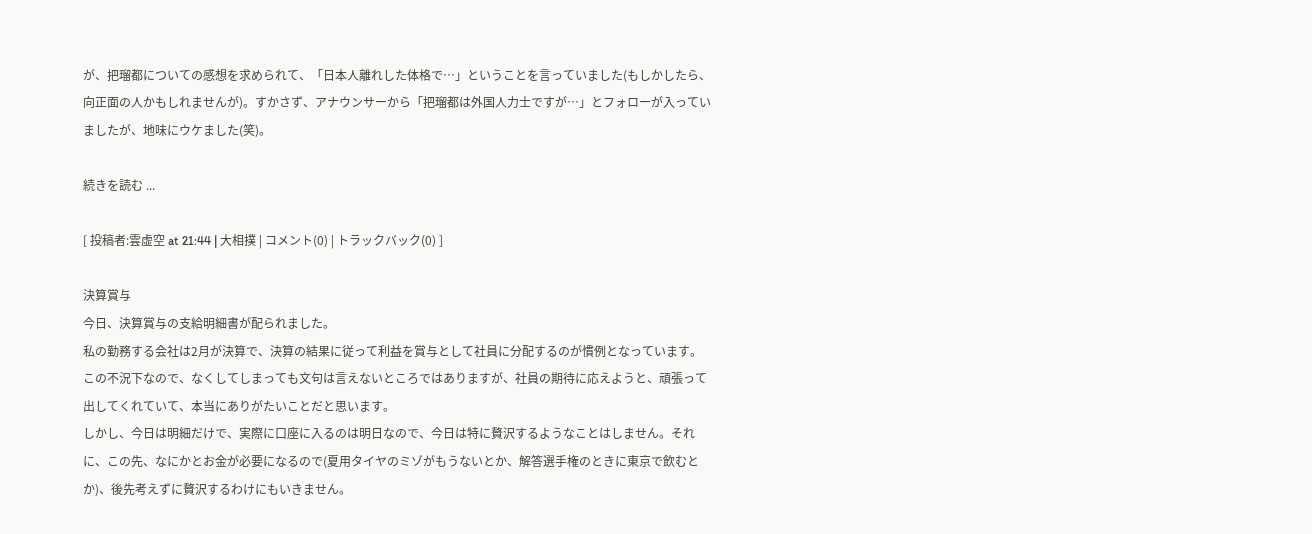が、把瑠都についての感想を求められて、「日本人離れした体格で…」ということを言っていました(もしかしたら、向正面の人かもしれませんが)。すかさず、アナウンサーから「把瑠都は外国人力士ですが…」とフォローが入っていましたが、地味にウケました(笑)。

続きを読む ...

[ 投稿者:雲虚空 at 21:44 | 大相撲 | コメント(0) | トラックバック(0) ]

決算賞与
今日、決算賞与の支給明細書が配られました。
私の勤務する会社は2月が決算で、決算の結果に従って利益を賞与として社員に分配するのが慣例となっています。この不況下なので、なくしてしまっても文句は言えないところではありますが、社員の期待に応えようと、頑張って出してくれていて、本当にありがたいことだと思います。
しかし、今日は明細だけで、実際に口座に入るのは明日なので、今日は特に贅沢するようなことはしません。それに、この先、なにかとお金が必要になるので(夏用タイヤのミゾがもうないとか、解答選手権のときに東京で飲むとか)、後先考えずに贅沢するわけにもいきません。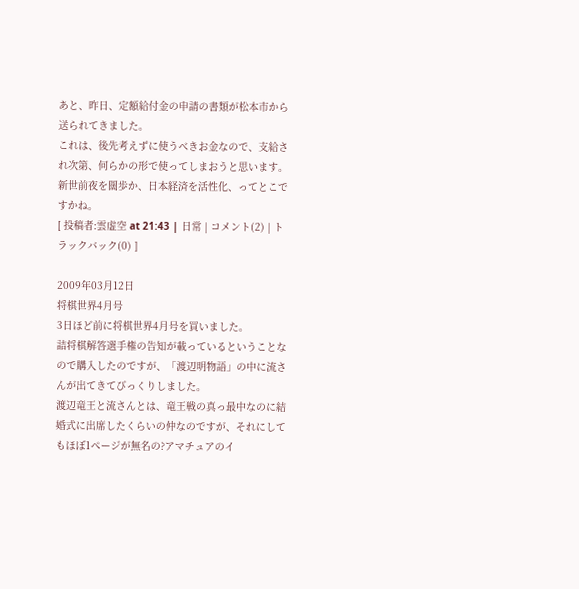あと、昨日、定額給付金の申請の書類が松本市から送られてきました。
これは、後先考えずに使うべきお金なので、支給され次第、何らかの形で使ってしまおうと思います。新世前夜を闊歩か、日本経済を活性化、ってとこですかね。
[ 投稿者:雲虚空 at 21:43 | 日常 | コメント(2) | トラックバック(0) ]

2009年03月12日
将棋世界4月号
3日ほど前に将棋世界4月号を買いました。
詰将棋解答選手権の告知が載っているということなので購入したのですが、「渡辺明物語」の中に流さんが出てきてびっくりしました。
渡辺竜王と流さんとは、竜王戦の真っ最中なのに結婚式に出席したくらいの仲なのですが、それにしてもほぼ1ページが無名の?アマチュアのイ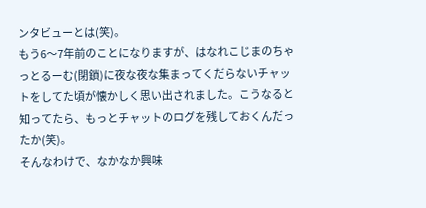ンタビューとは(笑)。
もう6〜7年前のことになりますが、はなれこじまのちゃっとるーむ(閉鎖)に夜な夜な集まってくだらないチャットをしてた頃が懐かしく思い出されました。こうなると知ってたら、もっとチャットのログを残しておくんだったか(笑)。
そんなわけで、なかなか興味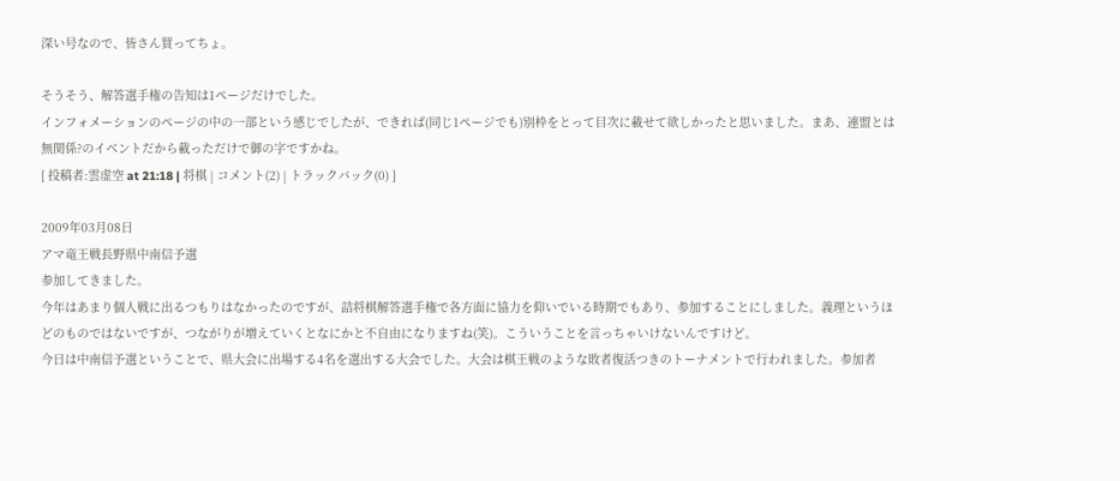深い号なので、皆さん買ってちょ。

そうそう、解答選手権の告知は1ページだけでした。
インフォメーションのページの中の一部という感じでしたが、できれば(同じ1ページでも)別枠をとって目次に載せて欲しかったと思いました。まあ、連盟とは無関係?のイベントだから載っただけで御の字ですかね。
[ 投稿者:雲虚空 at 21:18 | 将棋 | コメント(2) | トラックバック(0) ]

2009年03月08日
アマ竜王戦長野県中南信予選
参加してきました。
今年はあまり個人戦に出るつもりはなかったのですが、詰将棋解答選手権で各方面に協力を仰いでいる時期でもあり、参加することにしました。義理というほどのものではないですが、つながりが増えていくとなにかと不自由になりますね(笑)。こういうことを言っちゃいけないんですけど。
今日は中南信予選ということで、県大会に出場する4名を選出する大会でした。大会は棋王戦のような敗者復活つきのトーナメントで行われました。参加者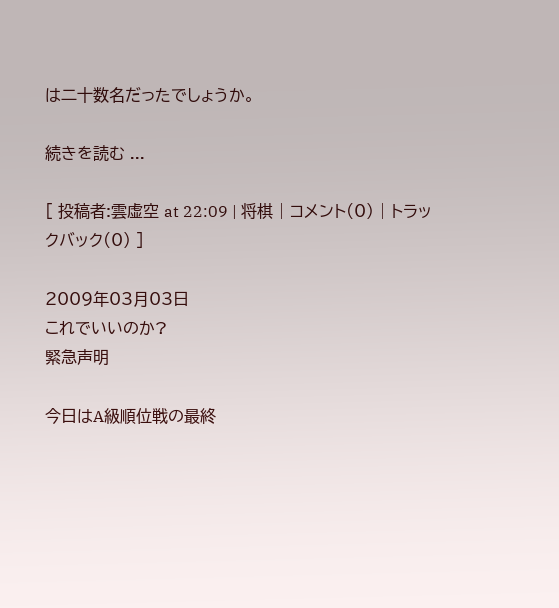は二十数名だったでしょうか。

続きを読む ...

[ 投稿者:雲虚空 at 22:09 | 将棋 | コメント(0) | トラックバック(0) ]

2009年03月03日
これでいいのか?
緊急声明

今日はA級順位戦の最終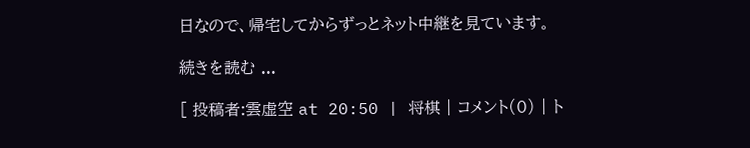日なので、帰宅してからずっとネット中継を見ています。

続きを読む ...

[ 投稿者:雲虚空 at 20:50 | 将棋 | コメント(0) | ト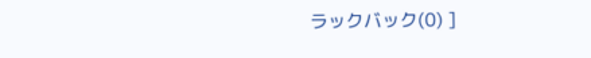ラックバック(0) ]